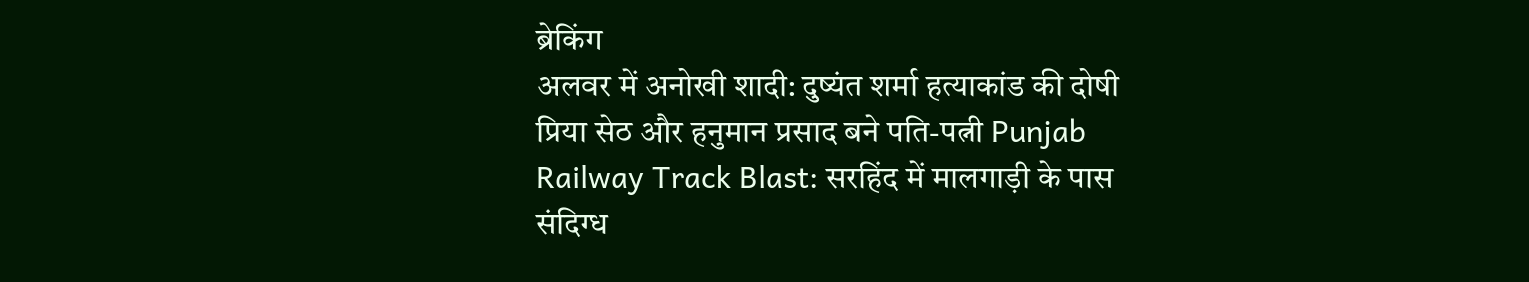ब्रेकिंग
अलवर में अनोखी शादी: दुष्यंत शर्मा हत्याकांड की दोषी प्रिया सेठ और हनुमान प्रसाद बने पति-पत्नी Punjab Railway Track Blast: सरहिंद में मालगाड़ी के पास संदिग्ध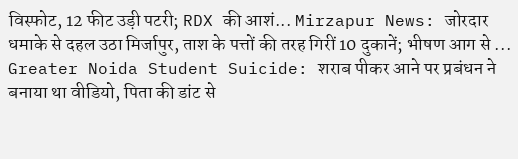विस्फोट, 12 फीट उड़ी पटरी; RDX की आशं... Mirzapur News: जोरदार धमाके से दहल उठा मिर्जापुर, ताश के पत्तों की तरह गिरीं 10 दुकानें; भीषण आग से ... Greater Noida Student Suicide: शराब पीकर आने पर प्रबंधन ने बनाया था वीडियो, पिता की डांट से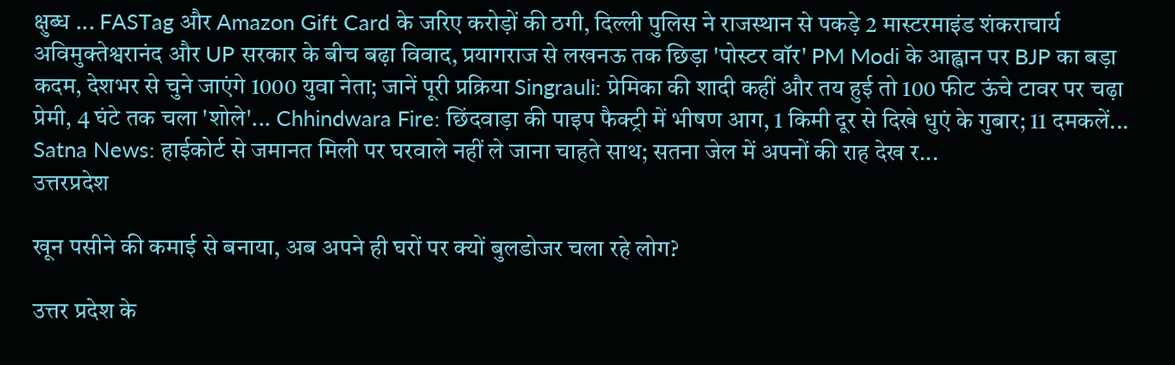क्षुब्ध ... FASTag और Amazon Gift Card के जरिए करोड़ों की ठगी, दिल्ली पुलिस ने राजस्थान से पकड़े 2 मास्टरमाइंड शंकराचार्य अविमुक्तेश्वरानंद और UP सरकार के बीच बढ़ा विवाद, प्रयागराज से लखनऊ तक छिड़ा 'पोस्टर वॉर' PM Modi के आह्वान पर BJP का बड़ा कदम, देशभर से चुने जाएंगे 1000 युवा नेता; जानें पूरी प्रक्रिया Singrauli: प्रेमिका की शादी कहीं और तय हुई तो 100 फीट ऊंचे टावर पर चढ़ा प्रेमी, 4 घंटे तक चला 'शोले'... Chhindwara Fire: छिंदवाड़ा की पाइप फैक्ट्री में भीषण आग, 1 किमी दूर से दिखे धुएं के गुबार; 11 दमकलें... Satna News: हाईकोर्ट से जमानत मिली पर घरवाले नहीं ले जाना चाहते साथ; सतना जेल में अपनों की राह देख र...
उत्तरप्रदेश

खून पसीने की कमाई से बनाया, अब अपने ही घरों पर क्यों बुलडोजर चला रहे लोग?

उत्तर प्रदेश के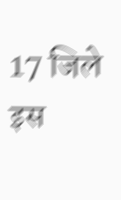17 जिले इस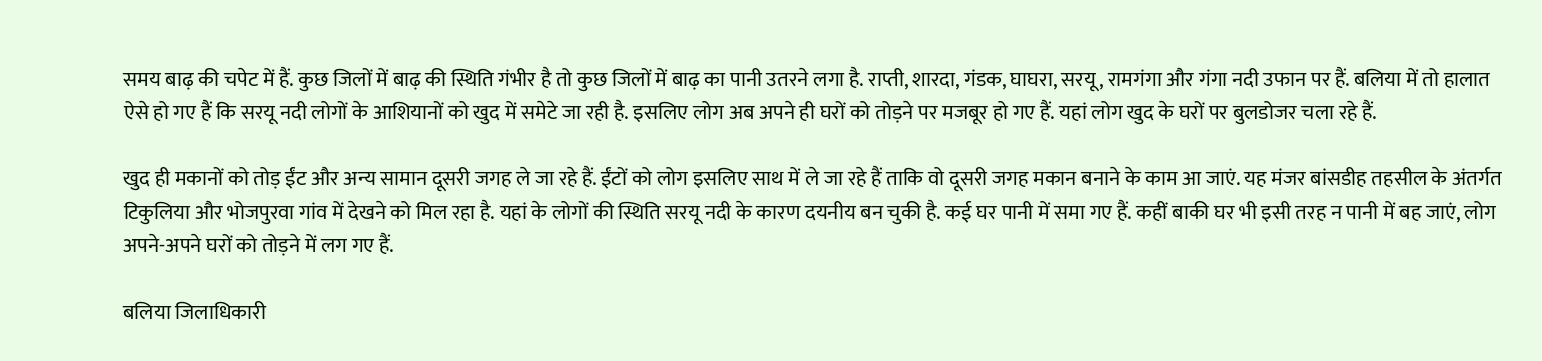समय बाढ़ की चपेट में हैं. कुछ जिलों में बाढ़ की स्थिति गंभीर है तो कुछ जिलों में बाढ़ का पानी उतरने लगा है. राप्ती, शारदा, गंडक, घाघरा, सरयू, रामगंगा और गंगा नदी उफान पर हैं. बलिया में तो हालात ऐसे हो गए हैं कि सरयू नदी लोगों के आशियानों को खुद में समेटे जा रही है. इसलिए लोग अब अपने ही घरों को तोड़ने पर मजबूर हो गए हैं. यहां लोग खुद के घरों पर बुलडोजर चला रहे हैं.

खुद ही मकानों को तोड़ ईंट और अन्य सामान दूसरी जगह ले जा रहे हैं. ईंटों को लोग इसलिए साथ में ले जा रहे हैं ताकि वो दूसरी जगह मकान बनाने के काम आ जाएं. यह मंजर बांसडीह तहसील के अंतर्गत टिकुलिया और भोजपुरवा गांव में देखने को मिल रहा है. यहां के लोगों की स्थिति सरयू नदी के कारण दयनीय बन चुकी है. कई घर पानी में समा गए हैं. कहीं बाकी घर भी इसी तरह न पानी में बह जाएं, लोग अपने-अपने घरों को तोड़ने में लग गए हैं.

बलिया जिलाधिकारी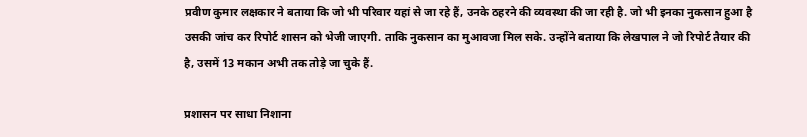प्रवीण कुमार लक्षकार ने बताया कि जो भी परिवार यहां से जा रहे हैं, उनके ठहरने की व्यवस्था की जा रही है. जो भी इनका नुकसान हुआ है उसकी जांच कर रिपोर्ट शासन को भेजी जाएगी. ताकि नुकसान का मुआवजा मिल सके. उन्होंने बताया कि लेखपाल ने जो रिपोर्ट तैयार की है, उसमें 13 मकान अभी तक तोड़े जा चुके हैं.

प्रशासन पर साधा निशाना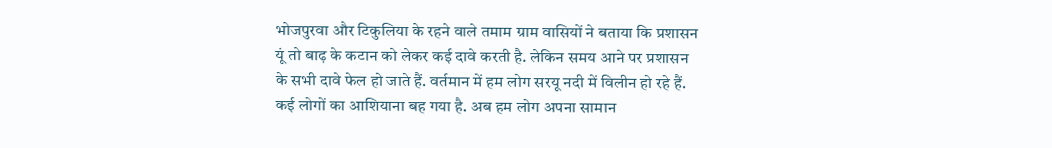भोजपुरवा और टिकुलिया के रहने वाले तमाम ग्राम वासियों ने बताया कि प्रशासन यूं तो बाढ़ के कटान को लेकर कई दावे करती है. लेकिन समय आने पर प्रशासन के सभी दावे फेल हो जाते हैं. वर्तमान में हम लोग सरयू नदी में विलीन हो रहे हैं. कई लोगों का आशियाना बह गया है. अब हम लोग अपना सामान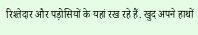रिश्तेदार और पड़ोसियों के यहां रख रहे हैं. खुद अपने हाथों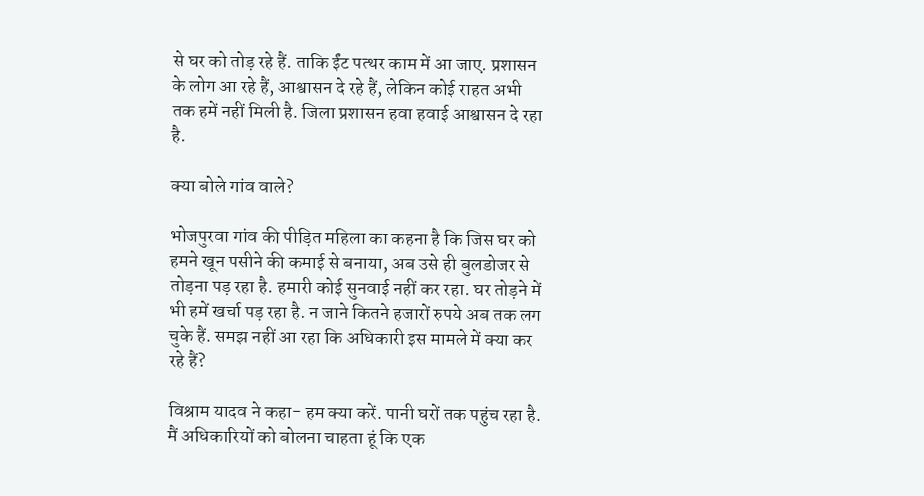से घर को तोड़ रहे हैं. ताकि ईंट पत्थर काम में आ जाए. प्रशासन के लोग आ रहे हैं, आश्वासन दे रहे हैं, लेकिन कोई राहत अभी तक हमें नहीं मिली है. जिला प्रशासन हवा हवाई आश्वासन दे रहा है.

क्या बोले गांव वाले?

भोजपुरवा गांव की पीड़ित महिला का कहना है कि जिस घर को हमने खून पसीने की कमाई से बनाया, अब उसे ही बुलडोजर से तोड़ना पड़ रहा है. हमारी कोई सुनवाई नहीं कर रहा. घर तोड़ने में भी हमें खर्चा पड़ रहा है. न जाने कितने हजारों रुपये अब तक लग चुके हैं. समझ नहीं आ रहा कि अधिकारी इस मामले में क्या कर रहे हैं?

विश्राम यादव ने कहा- हम क्या करें. पानी घरों तक पहुंच रहा है. मैं अधिकारियों को बोलना चाहता हूं कि एक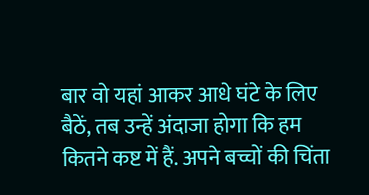बार वो यहां आकर आधे घंटे के लिए बैठें, तब उन्हें अंदाजा होगा कि हम कितने कष्ट में हैं. अपने बच्चों की चिंता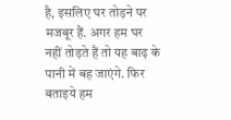है, इसलिए घर तोड़ने पर मजबूर हैं. अगर हम घर नहीं तोड़ते हैं तो यह बाढ़ के पानी में बह जाएंगे. फिर बताइये हम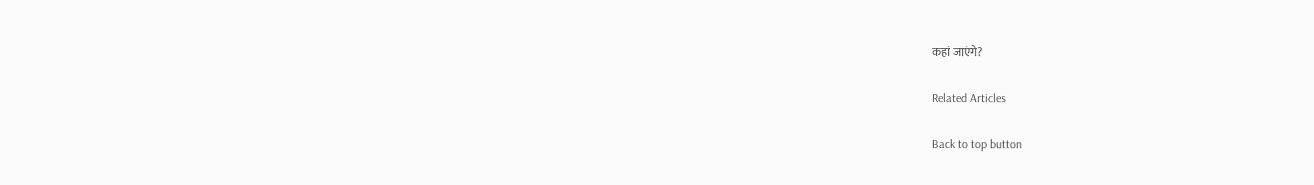कहां जाएंगे?

Related Articles

Back to top button